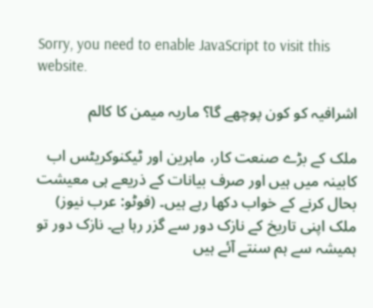Sorry, you need to enable JavaScript to visit this website.

اشرافیہ کو کون پوچھے گا؟ ماریہ میمن کا کالم

ملک کے بڑے صنعت کار، ماہرین اور ٹیکنوکریٹس اب کابینہ میں ہیں اور صرف بیانات کے ذریعے ہی معیشت بحال کرنے کے خواب دکھا رہے ہیں۔ (فوٹو: عرب نیوز)
ملک اپنی تاریخ کے نازک دور سے گزر رہا ہے۔ نازک دور تو ہمیشہ سے ہم سنتے آئے ہیں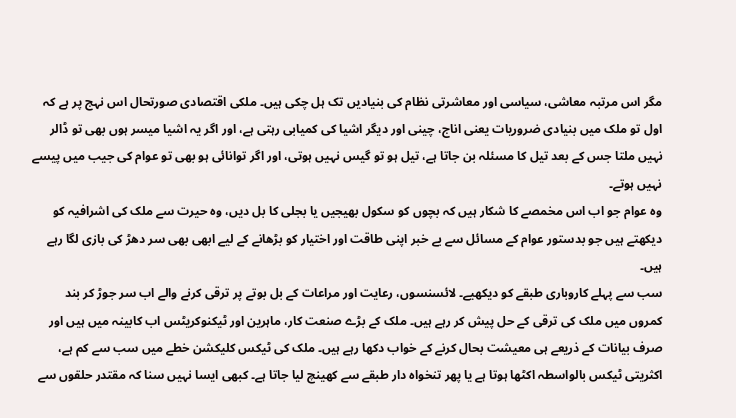مگر اس مرتبہ معاشی، سیاسی اور معاشرتی نظام کی بنیادیں تک ہل چکی ہیں۔ ملکی اقتصادی صورتحال اس نہج پر ہے کہ اول تو ملک میں بنیادی ضروریات یعنی اناج، چینی اور دیگر اشیا کی کمیابی رہتی ہے، اور اگر یہ اشیا میسر ہوں بھی تو ڈالر نہیں ملتا جس کے بعد تیل کا مسئلہ بن جاتا ہے، تیل ہو تو گیس نہیں ہوتی، اور اگر توانائی ہو بھی تو عوام کی جیب میں پیسے نہیں ہوتے۔
وہ عوام جو اب اس مخمصے کا شکار ہیں کہ بچوں کو سکول بھیجیں یا بجلی کا بل دیں، وہ حیرت سے ملک کی اشرافیہ کو دیکھتے ہیں جو بدستور عوام کے مسائل سے بے خبر اپنی طاقت اور اختیار کو بڑھانے کے لیے ابھی بھی سر دھڑ کی بازی لگا رہے ہیں۔
سب سے پہلے کاروباری طبقے کو دیکھیے۔ لائسنسوں، رعایت اور مراعات کے بل بوتے پر ترقی کرنے والے اب سر جوڑ کر بند کمروں میں ملک کی ترقی کے حل پیش کر رہے ہیں۔ ملک کے بڑے صنعت کار، ماہرین اور ٹیکنوکریٹس اب کابینہ میں ہیں اور صرف بیانات کے ذریعے ہی معیشت بحال کرنے کے خواب دکھا رہے ہیں۔ ملک کی ٹیکس کلیکشن خطے میں سب سے کم ہے، اکثریتی ٹیکس بالواسطہ اکٹھا ہوتا ہے یا پھر تنخواہ دار طبقے سے کھینچ لیا جاتا ہے۔ کبھی ایسا نہیں سنا کہ مقتدر حلقوں سے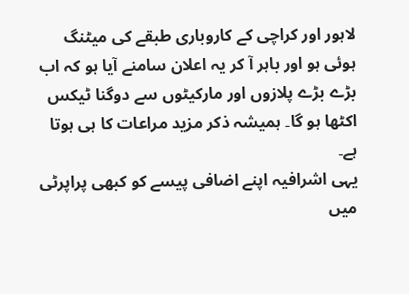لاہور اور کراچی کے کاروباری طبقے کی میٹنگ ہوئی ہو اور باہر آ کر یہ اعلان سامنے آیا ہو کہ اب بڑے بڑے پلازوں اور مارکیٹوں سے دوگنا ٹیکس اکٹھا ہو گا۔ ہمیشہ ذکر مزید مراعات کا ہی ہوتا ہے۔
یہی اشرافیہ اپنے اضافی پیسے کو کبھی پراپرٹی میں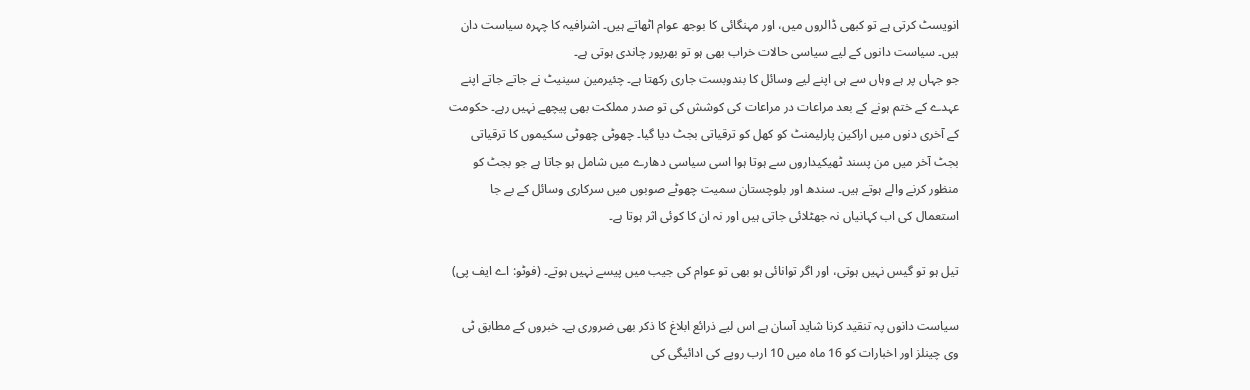انویسٹ کرتی ہے تو کبھی ڈالروں میں، اور مہنگائی کا بوجھ عوام اٹھاتے ہیں۔ اشرافیہ کا چہرہ سیاست دان ہیں۔ سیاست دانوں کے لیے سیاسی حالات خراب بھی ہو تو بھرپور چاندی ہوتی ہے۔
جو جہاں پر ہے وہاں سے ہی اپنے لیے وسائل کا بندوبست جاری رکھتا ہے۔ چئیرمین سینیٹ نے جاتے جاتے اپنے عہدے کے ختم ہونے کے بعد مراعات در مراعات کی کوشش کی تو صدر مملکت بھی پیچھے نہیں رہے۔ حکومت کے آخری دنوں میں اراکین پارلیمنٹ کو کھل کو ترقیاتی بجٹ دیا گیا۔ چھوٹی چھوٹی سکیموں کا ترقیاتی بجٹ آخر میں من پسند ٹھیکیداروں سے ہوتا ہوا اسی سیاسی دھارے میں شامل ہو جاتا ہے جو بجٹ کو منظور کرنے والے ہوتے ہیں۔ سندھ اور بلوچستان سمیت چھوٹے صوبوں میں سرکاری وسائل کے بے جا استعمال کی اب کہانیاں نہ جھٹلائی جاتی ہیں اور نہ ان کا کوئی اثر ہوتا ہے۔

تیل ہو تو گیس نہیں ہوتی، اور اگر توانائی ہو بھی تو عوام کی جیب میں پیسے نہیں ہوتے۔ (فوٹو: اے ایف پی)

سیاست دانوں پہ تنقید کرنا شاید آسان ہے اس لیے ذرائع ابلاغ کا ذکر بھی ضروری ہے۔ خبروں کے مطابق ٹی وی چینلز اور اخبارات کو 16 ماہ میں 10 ارب روپے کی ادائیگی کی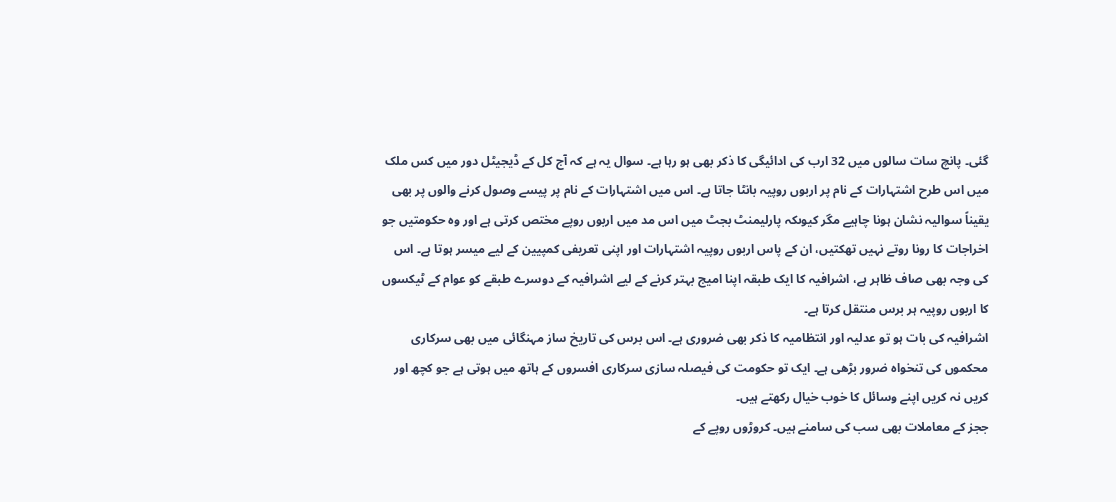گئی۔ پانچ سات سالوں میں 32 ارب کی ادائیگی کا ذکر بھی ہو رہا ہے۔ سوال یہ ہے کہ آج کل کے ڈیجیٹل دور میں کس ملک میں اس طرح اشتہارات کے نام پر اربوں روپیہ بانٹا جاتا ہے۔ اس میں اشتہارات کے نام پر پیسے وصول کرنے والوں پر بھی یقیناً سوالیہ نشان ہونا چاہیے مگر کیوںکہ پارلیمنٹ بجٹ میں اس مد میں اربوں روپے مختص کرتی ہے اور وہ حکومتیں جو اخراجات کا رونا روتے نہیں تھکتیں، ان کے پاس اربوں روپیہ اشتہارات اور اپنی تعریفی کمپیین کے لیے میسر ہوتا ہے۔ اس کی وجہ بھی صاف ظاہر ہے، اشرافیہ کا ایک طبقہ اپنا امیج بہتر کرنے کے لیے اشرافیہ کے دوسرے طبقے کو عوام کے ٹیکسوں کا اربوں روپیہ ہر برس منتقل کرتا ہے۔
اشرافیہ کی بات ہو تو عدلیہ اور انتظامیہ کا ذکر بھی ضروری ہے۔ اس برس کی تاریخ ساز مہنگائی میں بھی سرکاری محکموں کی تنخواہ ضرور بڑھی ہے۔ ایک تو حکومت کی فیصلہ سازی سرکاری افسروں کے ہاتھ میں ہوتی ہے جو کچھ اور کریں نہ کریں اپنے وسائل کا خوب خیال رکھتے ہیں۔
ججز کے معاملات بھی سب کی سامنے ہیں۔ کروڑوں روپے کے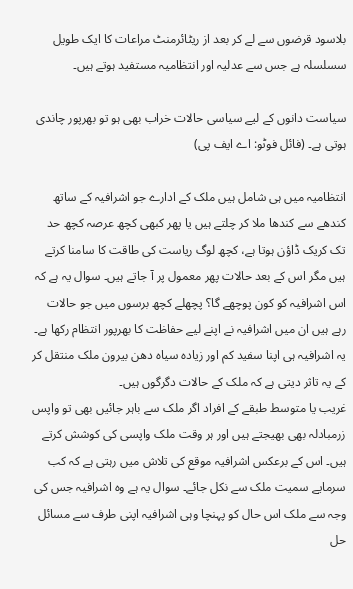بلاسود قرضوں سے لے کر بعد از ریٹائرمنٹ مراعات کا ایک طویل سسلسلہ ہے جس سے عدلیہ اور انتظامیہ مستفید ہوتے ہیں۔

سیاست دانوں کے لیے سیاسی حالات خراب بھی ہو تو بھرپور چاندی ہوتی ہے۔ (فائل فوٹو: اے ایف پی)

انتظامیہ میں ہی شامل ہیں ملک کے ادارے جو اشرافیہ کے ساتھ کندھے سے کندھا ملا کر چلتے ہیں یا پھر کبھی کچھ عرصہ کچھ حد تک کریک ڈاؤن ہوتا ہے، کچھ لوگ ریاست کی طاقت کا سامنا کرتے ہیں مگر اس کے بعد حالات پھر معمول پر آ جاتے ہیں۔ سوال یہ ہے کہ اس اشرافیہ کو کون پوچھے گا؟ پچھلے کچھ برسوں میں جو حالات رہے ہیں ان میں اشرافیہ نے اپنے لیے حفاظت کا بھرپور انتظام رکھا ہے۔ یہ اشرافیہ ہی اپنا سفید کم اور زیادہ سیاہ دھن بیرون ملک منتقل کر کے یہ تاثر دیتی ہے کہ ملک کے حالات دگرگوں ہیں۔
غریب یا متوسط طبقے کے افراد اگر ملک سے باہر جائیں بھی تو واپس زرمبادلہ بھی بھیجتے ہیں اور ہر وقت ملک واپسی کی کوشش کرتے ہیں۔ اس کے برعکس اشرافیہ موقع کی تلاش میں رہتی ہے کہ کب سرمایے سمیت ملک سے نکل جائے۔ سوال یہ ہے وہ اشرافیہ جس کی وجہ سے ملک اس حال کو پہنچا وہی اشرافیہ اپنی طرف سے مسائل حل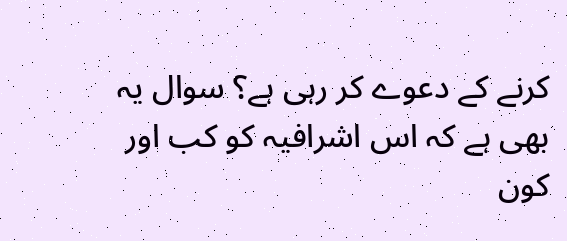کرنے کے دعوے کر رہی ہے؟ سوال یہ بھی ہے کہ اس اشرافیہ کو کب اور کون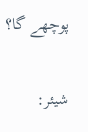پوچھے گا؟

شیئر: